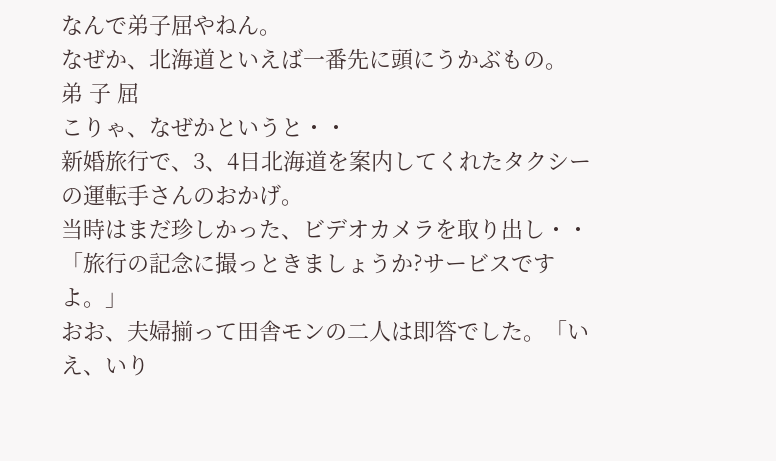なんで弟子屈やねん。
なぜか、北海道といえば一番先に頭にうかぶもの。
弟 子 屈
こりゃ、なぜかというと・・
新婚旅行で、3、4日北海道を案内してくれたタクシーの運転手さんのおかげ。
当時はまだ珍しかった、ビデオカメラを取り出し・・
「旅行の記念に撮っときましょうか?サービスですよ。」
おお、夫婦揃って田舎モンの二人は即答でした。「いえ、いり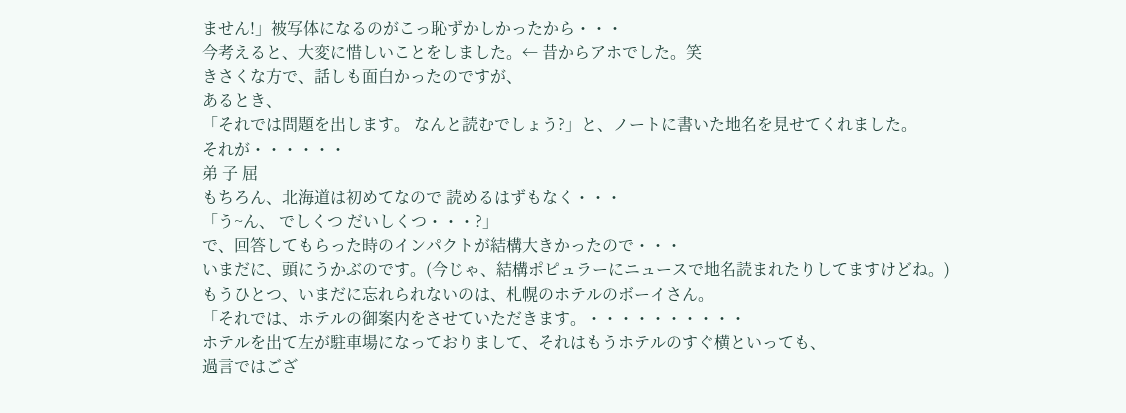ません!」被写体になるのがこっ恥ずかしかったから・・・
今考えると、大変に惜しいことをしました。← 昔からアホでした。笑
きさくな方で、話しも面白かったのですが、
あるとき、
「それでは問題を出します。 なんと読むでしょう?」と、ノートに書いた地名を見せてくれました。
それが・・・・・・
弟 子 屈
もちろん、北海道は初めてなので 読めるはずもなく・・・
「う~ん、 でしくつ だいしくつ・・・?」
で、回答してもらった時のインパクトが結構大きかったので・・・
いまだに、頭にうかぶのです。(今じゃ、結構ポピュラーにニュースで地名読まれたりしてますけどね。)
もうひとつ、いまだに忘れられないのは、札幌のホテルのボーイさん。
「それでは、ホテルの御案内をさせていただきます。・・・・・・・・・・
ホテルを出て左が駐車場になっておりまして、それはもうホテルのすぐ横といっても、
過言ではござ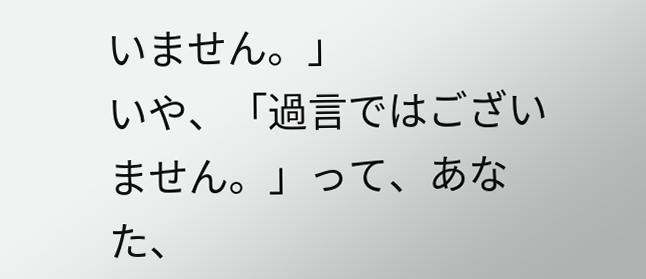いません。」
いや、「過言ではございません。」って、あなた、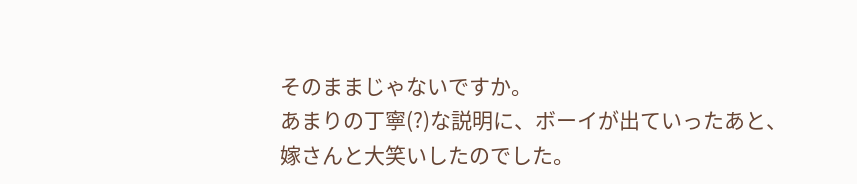そのままじゃないですか。
あまりの丁寧(?)な説明に、ボーイが出ていったあと、嫁さんと大笑いしたのでした。